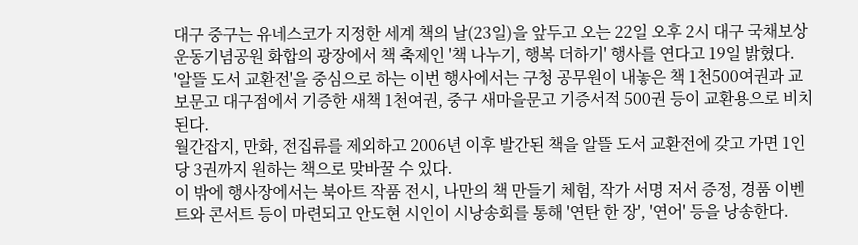대구 중구는 유네스코가 지정한 세계 책의 날(23일)을 앞두고 오는 22일 오후 2시 대구 국채보상운동기념공원 화합의 광장에서 책 축제인 '책 나누기, 행복 더하기' 행사를 연다고 19일 밝혔다.
'알뜰 도서 교환전'을 중심으로 하는 이번 행사에서는 구청 공무원이 내놓은 책 1천500여권과 교보문고 대구점에서 기증한 새책 1천여권, 중구 새마을문고 기증서적 500권 등이 교환용으로 비치된다.
월간잡지, 만화, 전집류를 제외하고 2006년 이후 발간된 책을 알뜰 도서 교환전에 갖고 가면 1인당 3권까지 원하는 책으로 맞바꿀 수 있다.
이 밖에 행사장에서는 북아트 작품 전시, 나만의 책 만들기 체험, 작가 서명 저서 증정, 경품 이벤트와 콘서트 등이 마련되고 안도현 시인이 시낭송회를 통해 '연탄 한 장', '연어' 등을 낭송한다.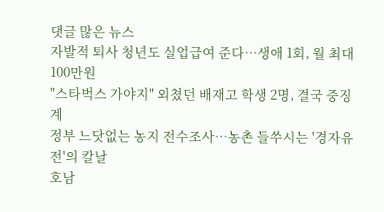댓글 많은 뉴스
자발적 퇴사 청년도 실업급여 준다…생애 1회, 월 최대 100만원
"스타벅스 가야지" 외쳤던 배재고 학생 2명, 결국 중징계
정부 느닷없는 농지 전수조사…농촌 들쑤시는 '경자유전'의 칼날
호남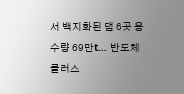서 백지화된 댐 6곳 용수량 69만t… 반도체 클러스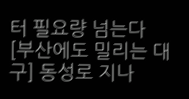터 필요량 넘는다
[부산에도 밀리는 대구] 동성로 지나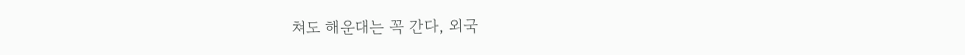쳐도 해운대는 꼭 간다, 외국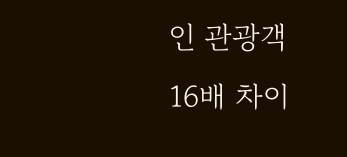인 관광객 16배 차이